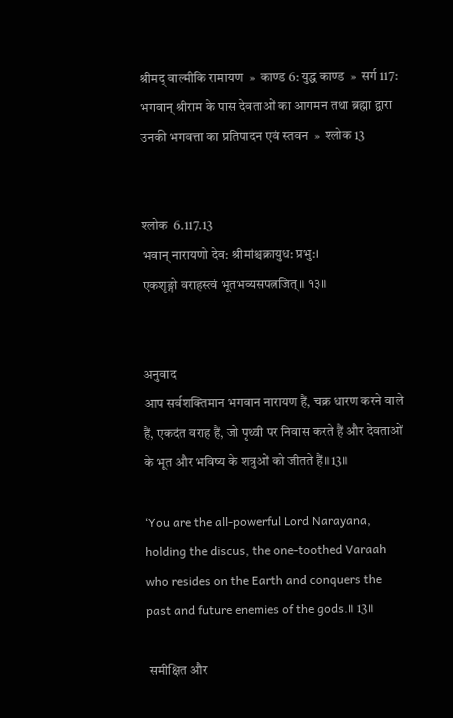श्रीमद् वाल्मीकि रामायण  »  काण्ड 6: युद्ध काण्ड  »  सर्ग 117: भगवान् श्रीराम के पास देवताओं का आगमन तथा ब्रह्मा द्वारा उनकी भगवत्ता का प्रतिपादन एवं स्तवन  »  श्लोक 13


श्लोक  6.117.13
भवान् नारायणो देव: श्रीमांश्चक्रायुध: प्रभु:।
एकशृङ्गो वराहस्त्वं भूतभव्यसपत्नजित्॥ १३॥


अनुवाद
आप सर्वशक्तिमान भगवान नारायण हैं, चक्र धारण करने वाले हैं, एकदंत वराह हैं, जो पृथ्वी पर निवास करते हैं और देवताओं के भूत और भविष्य के शत्रुओं को जीतते हैं॥13॥

‘You are the all-powerful Lord Narayana, holding the discus, the one-toothed Varaah who resides on the Earth and conquers the past and future enemies of the gods.॥ 13॥

 समीक्षित और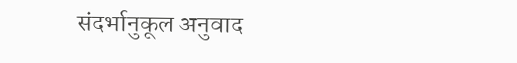संदर्भानुकूल अनुवाद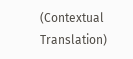(Contextual Translation)